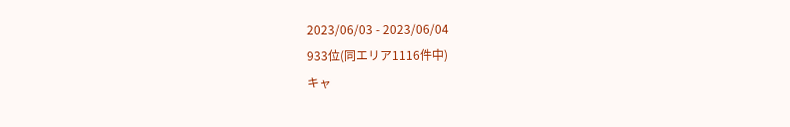2023/06/03 - 2023/06/04
933位(同エリア1116件中)
キャ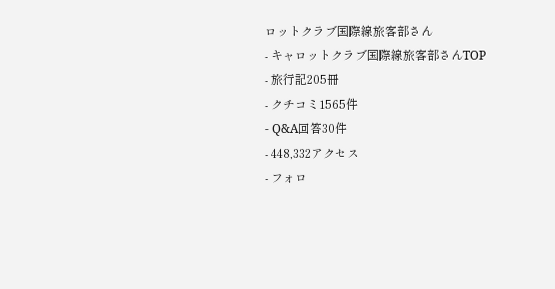ロットクラブ国際線旅客部さん
- キャロットクラブ国際線旅客部さんTOP
- 旅行記205冊
- クチコミ1565件
- Q&A回答30件
- 448,332アクセス
- フォロ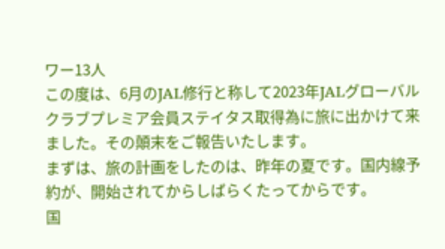ワー13人
この度は、6月のJAL修行と称して2023年JALグローバルクラブプレミア会員ステイタス取得為に旅に出かけて来ました。その顛末をご報告いたします。
まずは、旅の計画をしたのは、昨年の夏です。国内線予約が、開始されてからしばらくたってからです。
国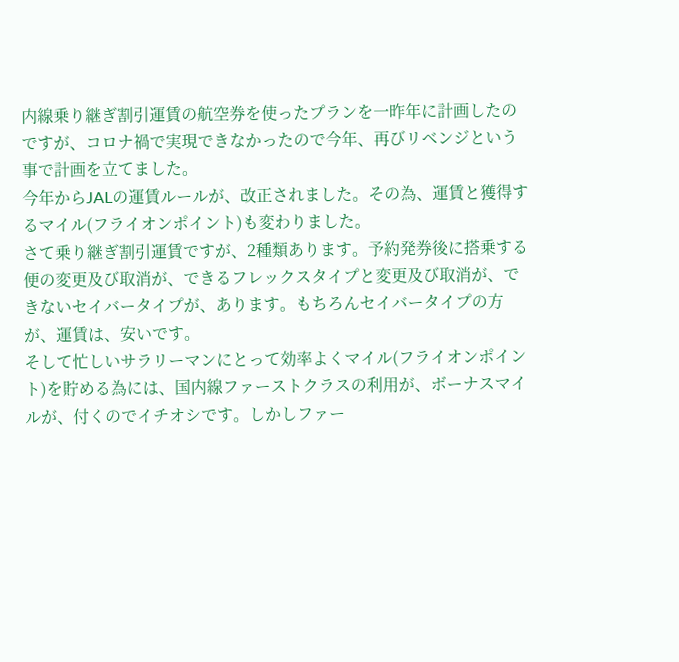内線乗り継ぎ割引運賃の航空券を使ったプランを一昨年に計画したのですが、コロナ禍で実現できなかったので今年、再びリベンジという事で計画を立てました。
今年からJALの運賃ルールが、改正されました。その為、運賃と獲得するマイル(フライオンポイント)も変わりました。
さて乗り継ぎ割引運賃ですが、2種類あります。予約発券後に搭乗する便の変更及び取消が、できるフレックスタイプと変更及び取消が、できないセイバータイプが、あります。もちろんセイバータイプの方が、運賃は、安いです。
そして忙しいサラリーマンにとって効率よくマイル(フライオンポイント)を貯める為には、国内線ファーストクラスの利用が、ボーナスマイルが、付くのでイチオシです。しかしファー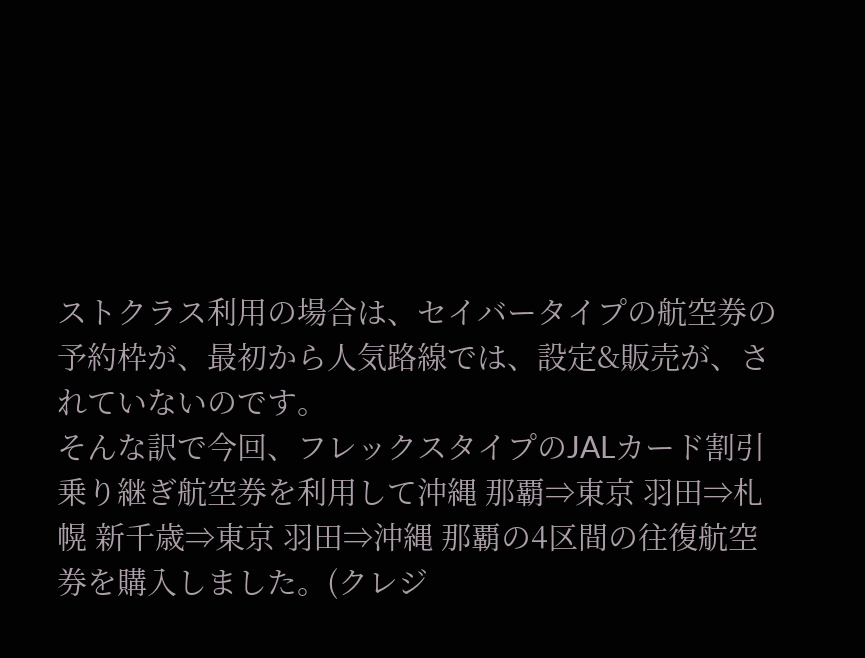ストクラス利用の場合は、セイバータイプの航空券の予約枠が、最初から人気路線では、設定&販売が、されていないのです。
そんな訳で今回、フレックスタイプのJALカード割引乗り継ぎ航空券を利用して沖縄 那覇⇒東京 羽田⇒札幌 新千歳⇒東京 羽田⇒沖縄 那覇の4区間の往復航空券を購入しました。(クレジ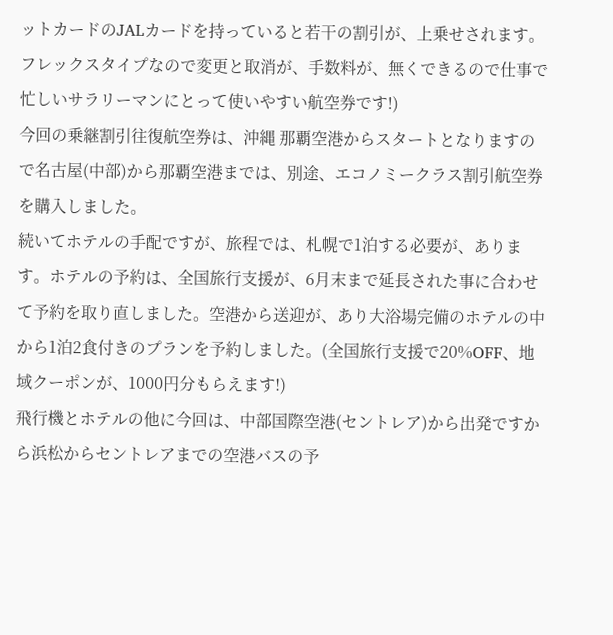ットカードのJALカードを持っていると若干の割引が、上乗せされます。フレックスタイプなので変更と取消が、手数料が、無くできるので仕事で忙しいサラリーマンにとって使いやすい航空券です!)
今回の乗継割引往復航空券は、沖縄 那覇空港からスタートとなりますので名古屋(中部)から那覇空港までは、別途、エコノミークラス割引航空券を購入しました。
続いてホテルの手配ですが、旅程では、札幌で1泊する必要が、あります。ホテルの予約は、全国旅行支援が、6月末まで延長された事に合わせて予約を取り直しました。空港から送迎が、あり大浴場完備のホテルの中から1泊2食付きのプランを予約しました。(全国旅行支援で20%OFF、地域クーポンが、1000円分もらえます!)
飛行機とホテルの他に今回は、中部国際空港(セントレア)から出発ですから浜松からセントレアまでの空港バスの予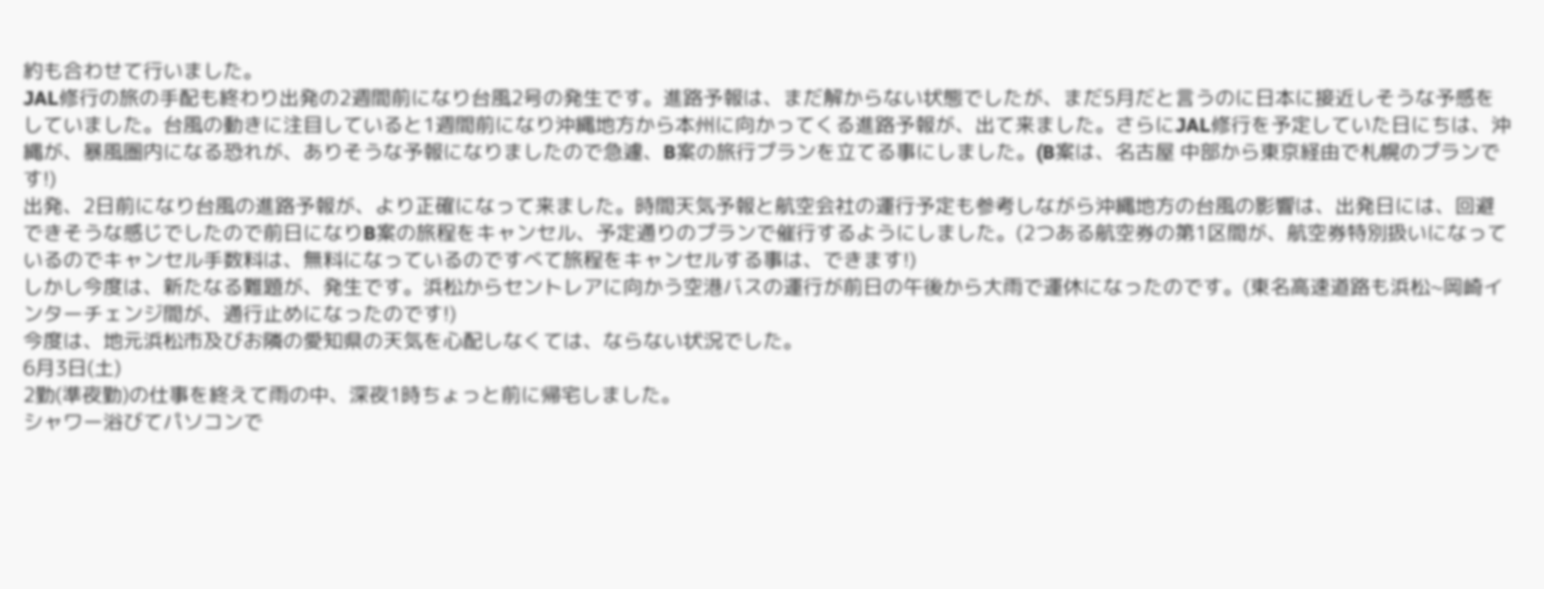約も合わせて行いました。
JAL修行の旅の手配も終わり出発の2週間前になり台風2号の発生です。進路予報は、まだ解からない状態でしたが、まだ5月だと言うのに日本に接近しそうな予感をしていました。台風の動きに注目していると1週間前になり沖縄地方から本州に向かってくる進路予報が、出て来ました。さらにJAL修行を予定していた日にちは、沖縄が、暴風圏内になる恐れが、ありそうな予報になりましたので急遽、B案の旅行プランを立てる事にしました。(B案は、名古屋 中部から東京経由で札幌のプランです!)
出発、2日前になり台風の進路予報が、より正確になって来ました。時間天気予報と航空会社の運行予定も参考しながら沖縄地方の台風の影響は、出発日には、回避できそうな感じでしたので前日になりB案の旅程をキャンセル、予定通りのプランで催行するようにしました。(2つある航空券の第1区間が、航空券特別扱いになっているのでキャンセル手数料は、無料になっているのですべて旅程をキャンセルする事は、できます!)
しかし今度は、新たなる難題が、発生です。浜松からセントレアに向かう空港バスの運行が前日の午後から大雨で運休になったのです。(東名高速道路も浜松~岡崎インターチェンジ間が、通行止めになったのです!)
今度は、地元浜松市及びお隣の愛知県の天気を心配しなくては、ならない状況でした。
6月3日(土)
2勤(準夜勤)の仕事を終えて雨の中、深夜1時ちょっと前に帰宅しました。
シャワー浴びてパソコンで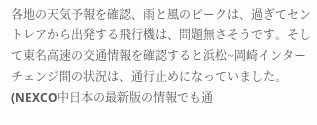各地の天気予報を確認、雨と風のピークは、過ぎてセントレアから出発する飛行機は、問題無さそうです。そして東名高速の交通情報を確認すると浜松~岡崎インターチェンジ間の状況は、通行止めになっていました。(NEXCO中日本の最新版の情報でも通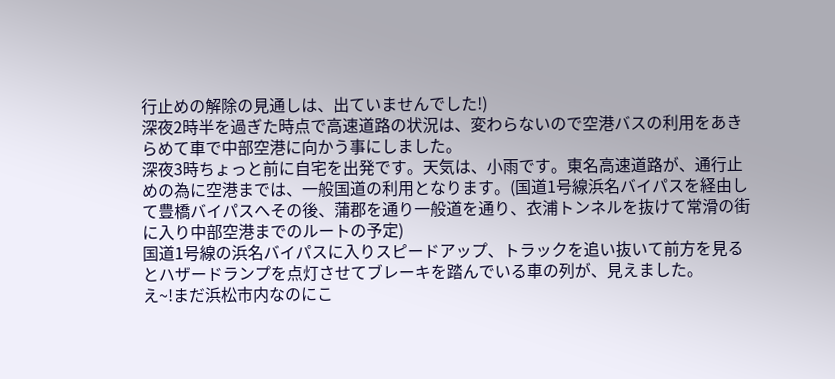行止めの解除の見通しは、出ていませんでした!)
深夜2時半を過ぎた時点で高速道路の状況は、変わらないので空港バスの利用をあきらめて車で中部空港に向かう事にしました。
深夜3時ちょっと前に自宅を出発です。天気は、小雨です。東名高速道路が、通行止めの為に空港までは、一般国道の利用となります。(国道1号線浜名バイパスを経由して豊橋バイパスへその後、蒲郡を通り一般道を通り、衣浦トンネルを抜けて常滑の街に入り中部空港までのルートの予定)
国道1号線の浜名バイパスに入りスピードアップ、トラックを追い抜いて前方を見るとハザードランプを点灯させてブレーキを踏んでいる車の列が、見えました。
え~!まだ浜松市内なのにこ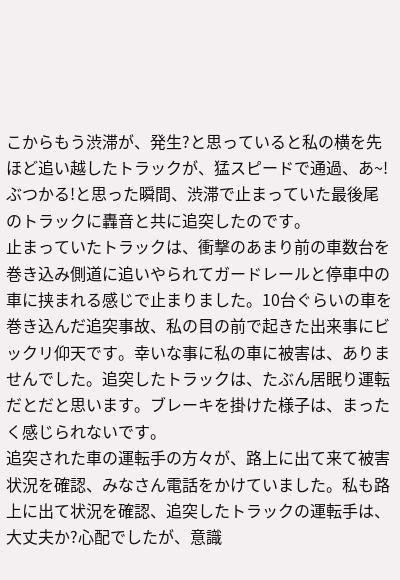こからもう渋滞が、発生?と思っていると私の横を先ほど追い越したトラックが、猛スピードで通過、あ~!ぶつかる!と思った瞬間、渋滞で止まっていた最後尾のトラックに轟音と共に追突したのです。
止まっていたトラックは、衝撃のあまり前の車数台を巻き込み側道に追いやられてガードレールと停車中の車に挟まれる感じで止まりました。10台ぐらいの車を巻き込んだ追突事故、私の目の前で起きた出来事にビックリ仰天です。幸いな事に私の車に被害は、ありませんでした。追突したトラックは、たぶん居眠り運転だとだと思います。ブレーキを掛けた様子は、まったく感じられないです。
追突された車の運転手の方々が、路上に出て来て被害状況を確認、みなさん電話をかけていました。私も路上に出て状況を確認、追突したトラックの運転手は、大丈夫か?心配でしたが、意識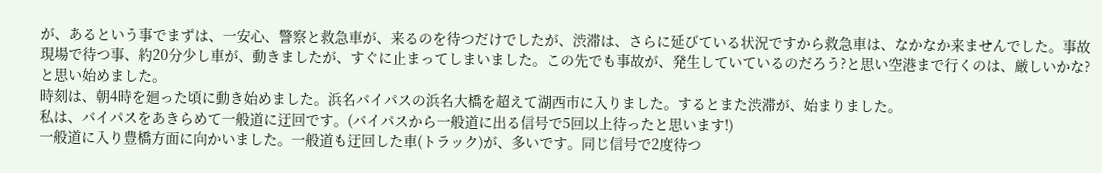が、あるという事でまずは、一安心、警察と救急車が、来るのを待つだけでしたが、渋滞は、さらに延びている状況ですから救急車は、なかなか来ませんでした。事故現場で待つ事、約20分少し車が、動きましたが、すぐに止まってしまいました。この先でも事故が、発生していているのだろう?と思い空港まで行くのは、厳しいかな?と思い始めました。
時刻は、朝4時を廻った頃に動き始めました。浜名バイパスの浜名大橋を超えて湖西市に入りました。するとまた渋滞が、始まりました。
私は、バイパスをあきらめて一般道に迂回です。(バイパスから一般道に出る信号で5回以上待ったと思います!)
一般道に入り豊橋方面に向かいました。一般道も迂回した車(トラック)が、多いです。同じ信号で2度待つ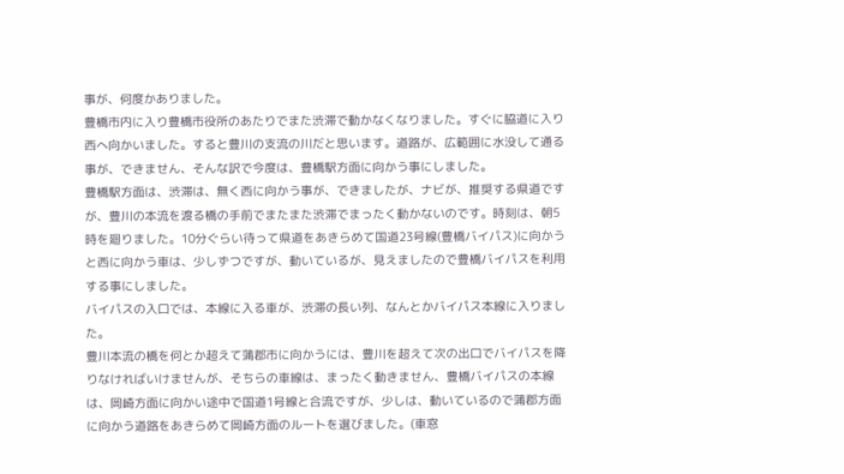事が、何度かありました。
豊橋市内に入り豊橋市役所のあたりでまた渋滞で動かなくなりました。すぐに脇道に入り西へ向かいました。すると豊川の支流の川だと思います。道路が、広範囲に水没して通る事が、できません、そんな訳で今度は、豊橋駅方面に向かう事にしました。
豊橋駅方面は、渋滞は、無く西に向かう事が、できましたが、ナビが、推奨する県道ですが、豊川の本流を渡る橋の手前でまたまた渋滞でまったく動かないのです。時刻は、朝5時を廻りました。10分ぐらい待って県道をあきらめて国道23号線(豊橋バイパス)に向かうと西に向かう車は、少しずつですが、動いているが、見えましたので豊橋バイパスを利用する事にしました。
バイパスの入口では、本線に入る車が、渋滞の長い列、なんとかバイパス本線に入りました。
豊川本流の橋を何とか超えて蒲郡市に向かうには、豊川を超えて次の出口でバイパスを降りなければいけませんが、そちらの車線は、まったく動きません、豊橋バイパスの本線は、岡崎方面に向かい途中で国道1号線と合流ですが、少しは、動いているので蒲郡方面に向かう道路をあきらめて岡崎方面のルートを選びました。(車窓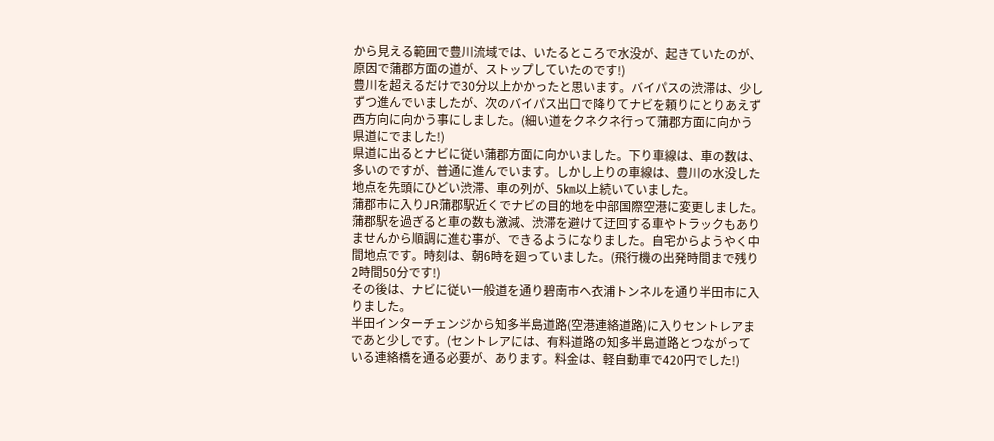から見える範囲で豊川流域では、いたるところで水没が、起きていたのが、原因で蒲郡方面の道が、ストップしていたのです!)
豊川を超えるだけで30分以上かかったと思います。バイパスの渋滞は、少しずつ進んでいましたが、次のバイパス出口で降りてナビを頼りにとりあえず西方向に向かう事にしました。(細い道をクネクネ行って蒲郡方面に向かう県道にでました!)
県道に出るとナビに従い蒲郡方面に向かいました。下り車線は、車の数は、多いのですが、普通に進んでいます。しかし上りの車線は、豊川の水没した地点を先頭にひどい渋滞、車の列が、5㎞以上続いていました。
蒲郡市に入りJR蒲郡駅近くでナビの目的地を中部国際空港に変更しました。蒲郡駅を過ぎると車の数も激減、渋滞を避けて迂回する車やトラックもありませんから順調に進む事が、できるようになりました。自宅からようやく中間地点です。時刻は、朝6時を廻っていました。(飛行機の出発時間まで残り2時間50分です!)
その後は、ナビに従い一般道を通り碧南市へ衣浦トンネルを通り半田市に入りました。
半田インターチェンジから知多半島道路(空港連絡道路)に入りセントレアまであと少しです。(セントレアには、有料道路の知多半島道路とつながっている連絡橋を通る必要が、あります。料金は、軽自動車で420円でした!)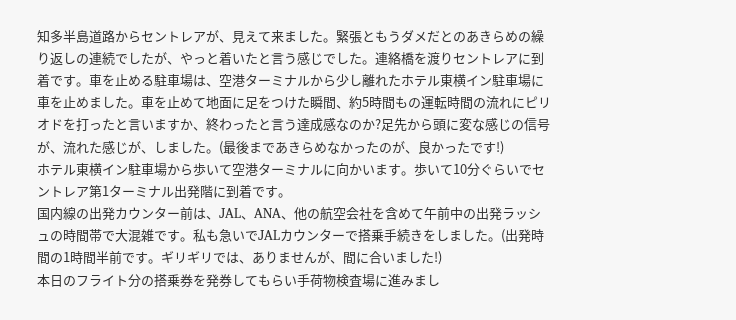知多半島道路からセントレアが、見えて来ました。緊張ともうダメだとのあきらめの繰り返しの連続でしたが、やっと着いたと言う感じでした。連絡橋を渡りセントレアに到着です。車を止める駐車場は、空港ターミナルから少し離れたホテル東横イン駐車場に車を止めました。車を止めて地面に足をつけた瞬間、約5時間もの運転時間の流れにピリオドを打ったと言いますか、終わったと言う達成感なのか?足先から頭に変な感じの信号が、流れた感じが、しました。(最後まであきらめなかったのが、良かったです!)
ホテル東横イン駐車場から歩いて空港ターミナルに向かいます。歩いて10分ぐらいでセントレア第1ターミナル出発階に到着です。
国内線の出発カウンター前は、JAL、ANA、他の航空会社を含めて午前中の出発ラッシュの時間帯で大混雑です。私も急いでJALカウンターで搭乗手続きをしました。(出発時間の1時間半前です。ギリギリでは、ありませんが、間に合いました!)
本日のフライト分の搭乗券を発券してもらい手荷物検査場に進みまし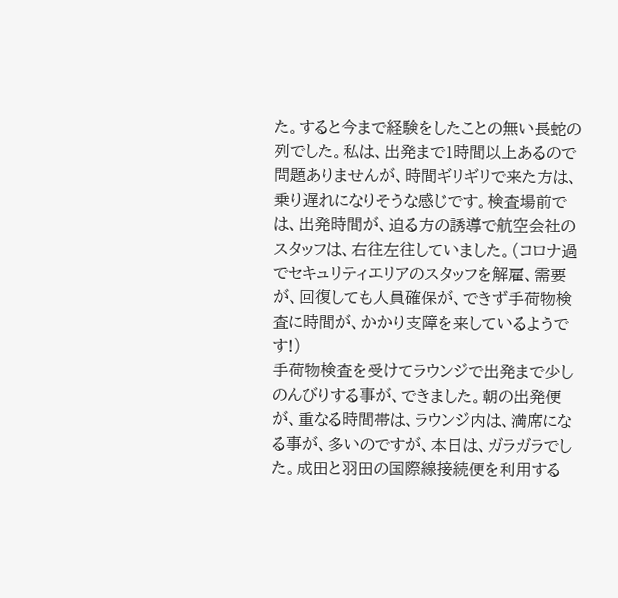た。すると今まで経験をしたことの無い長蛇の列でした。私は、出発まで1時間以上あるので問題ありませんが、時間ギリギリで来た方は、乗り遅れになりそうな感じです。検査場前では、出発時間が、迫る方の誘導で航空会社のスタッフは、右往左往していました。(コロナ過でセキュリティエリアのスタッフを解雇、需要が、回復しても人員確保が、できず手荷物検査に時間が、かかり支障を来しているようです!)
手荷物検査を受けてラウンジで出発まで少しのんびりする事が、できました。朝の出発便が、重なる時間帯は、ラウンジ内は、満席になる事が、多いのですが、本日は、ガラガラでした。成田と羽田の国際線接続便を利用する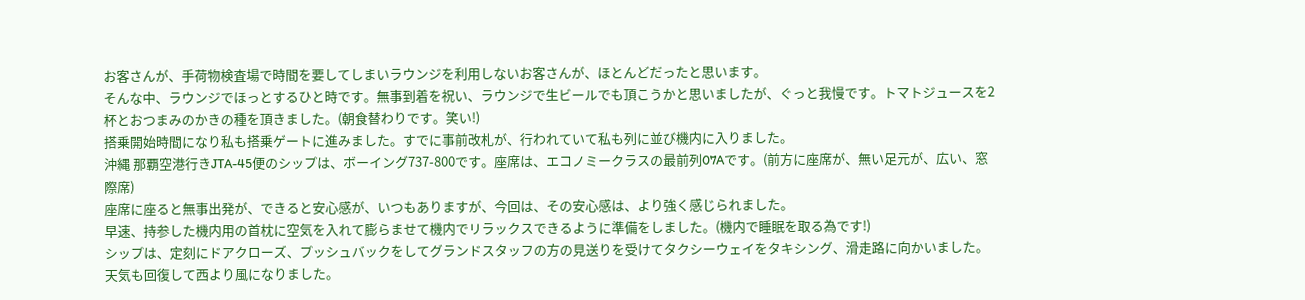お客さんが、手荷物検査場で時間を要してしまいラウンジを利用しないお客さんが、ほとんどだったと思います。
そんな中、ラウンジでほっとするひと時です。無事到着を祝い、ラウンジで生ビールでも頂こうかと思いましたが、ぐっと我慢です。トマトジュースを2杯とおつまみのかきの種を頂きました。(朝食替わりです。笑い!)
搭乗開始時間になり私も搭乗ゲートに進みました。すでに事前改札が、行われていて私も列に並び機内に入りました。
沖縄 那覇空港行きJTA-45便のシップは、ボーイング737-800です。座席は、エコノミークラスの最前列07Aです。(前方に座席が、無い足元が、広い、窓際席)
座席に座ると無事出発が、できると安心感が、いつもありますが、今回は、その安心感は、より強く感じられました。
早速、持参した機内用の首枕に空気を入れて膨らませて機内でリラックスできるように準備をしました。(機内で睡眠を取る為です!)
シップは、定刻にドアクローズ、プッシュバックをしてグランドスタッフの方の見送りを受けてタクシーウェイをタキシング、滑走路に向かいました。
天気も回復して西より風になりました。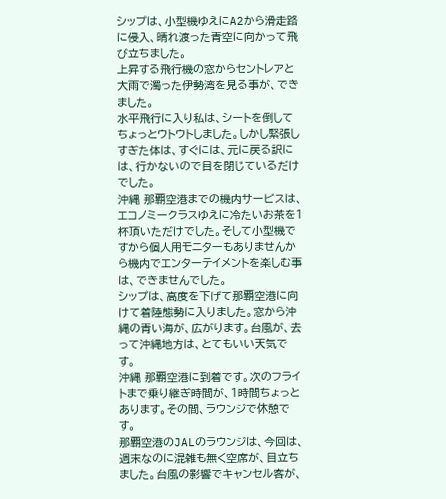シップは、小型機ゆえにA2から滑走路に侵入、晴れ渡った青空に向かって飛び立ちました。
上昇する飛行機の窓からセントレアと大雨で濁った伊勢湾を見る事が、できました。
水平飛行に入り私は、シートを倒してちょっとウトウトしました。しかし緊張しすぎた体は、すぐには、元に戻る訳には、行かないので目を閉じているだけでした。
沖縄 那覇空港までの機内サービスは、エコノミークラスゆえに冷たいお茶を1杯頂いただけでした。そして小型機ですから個人用モニターもありませんから機内でエンターテイメントを楽しむ事は、できませんでした。
シップは、高度を下げて那覇空港に向けて着陸態勢に入りました。窓から沖縄の青い海が、広がります。台風が、去って沖縄地方は、とてもいい天気です。
沖縄 那覇空港に到着です。次のフライトまで乗り継ぎ時間が、1時間ちょっとあります。その間、ラウンジで休憩です。
那覇空港のJALのラウンジは、今回は、週末なのに混雑も無く空席が、目立ちました。台風の影響でキャンセル客が、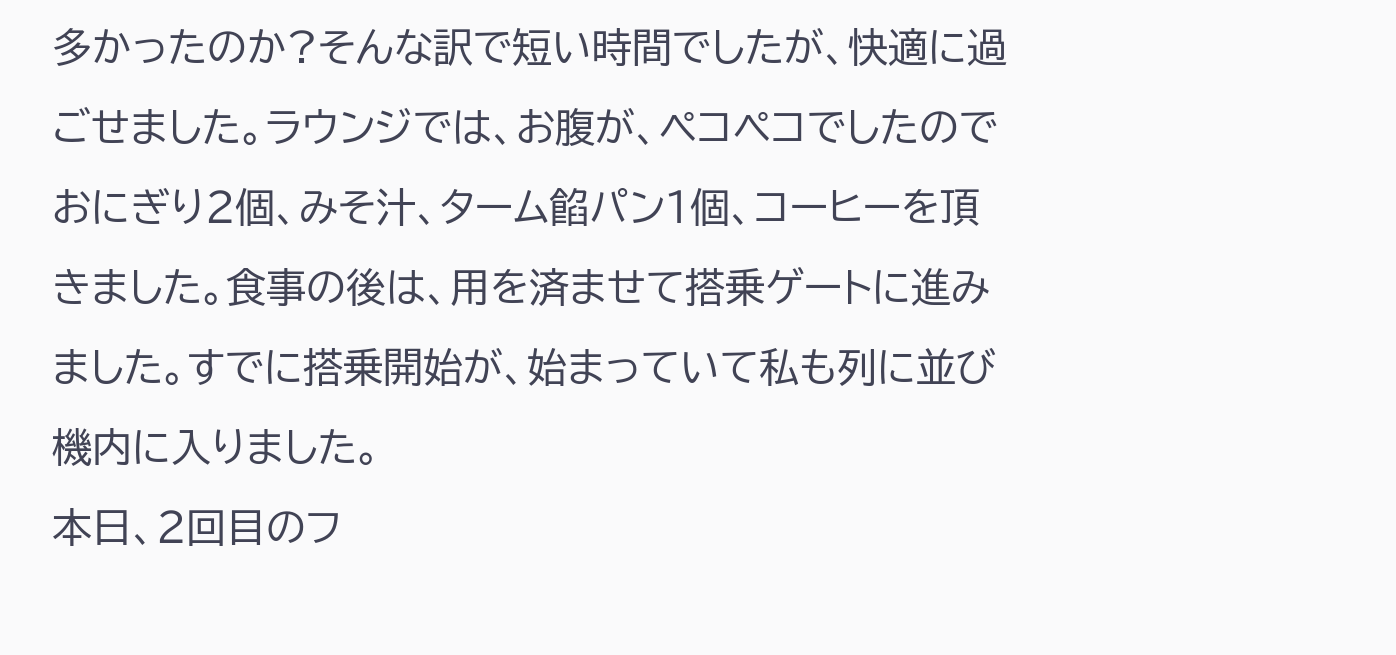多かったのか?そんな訳で短い時間でしたが、快適に過ごせました。ラウンジでは、お腹が、ペコペコでしたのでおにぎり2個、みそ汁、ターム餡パン1個、コーヒーを頂きました。食事の後は、用を済ませて搭乗ゲートに進みました。すでに搭乗開始が、始まっていて私も列に並び機内に入りました。
本日、2回目のフ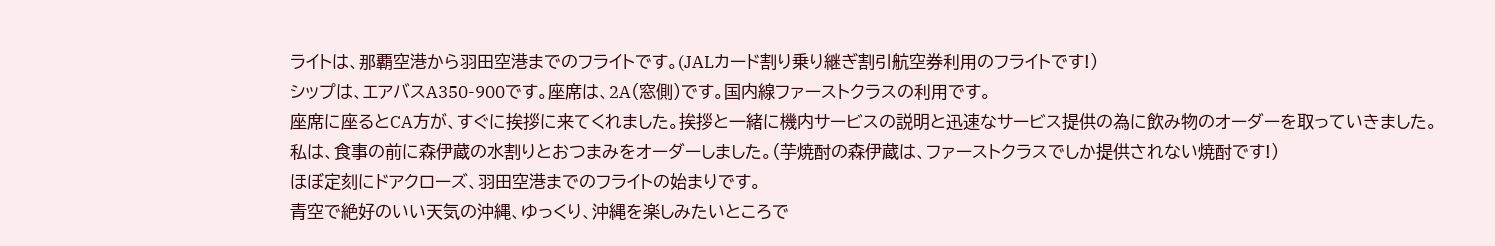ライトは、那覇空港から羽田空港までのフライトです。(JALカード割り乗り継ぎ割引航空券利用のフライトです!)
シップは、エアバスA350-900です。座席は、2A(窓側)です。国内線ファーストクラスの利用です。
座席に座るとCA方が、すぐに挨拶に来てくれました。挨拶と一緒に機内サービスの説明と迅速なサービス提供の為に飲み物のオーダーを取っていきました。
私は、食事の前に森伊蔵の水割りとおつまみをオーダーしました。(芋焼酎の森伊蔵は、ファーストクラスでしか提供されない焼酎です!)
ほぼ定刻にドアクローズ、羽田空港までのフライトの始まりです。
青空で絶好のいい天気の沖縄、ゆっくり、沖縄を楽しみたいところで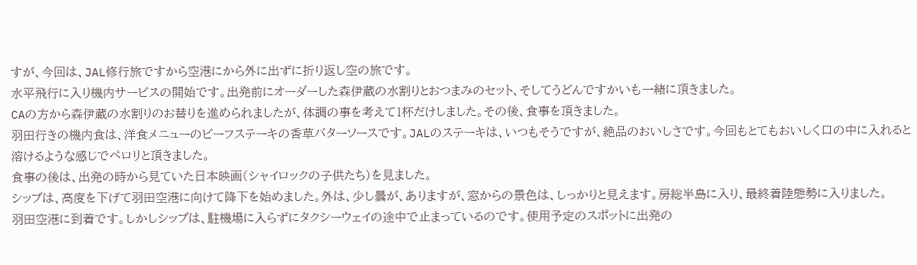すが、今回は、JAL修行旅ですから空港にから外に出ずに折り返し空の旅です。
水平飛行に入り機内サービスの開始です。出発前にオーダーした森伊蔵の水割りとおつまみのセット、そしてうどんですかいも一緒に頂きました。
CAの方から森伊蔵の水割りのお替りを進められましたが、体調の事を考えて1杯だけしました。その後、食事を頂きました。
羽田行きの機内食は、洋食メニューのビーフステーキの香草バターソースです。JALのステーキは、いつもそうですが、絶品のおいしさです。今回もとてもおいしく口の中に入れると溶けるような感じでペロリと頂きました。
食事の後は、出発の時から見ていた日本映画(シャイロックの子供たち)を見ました。
シップは、高度を下げて羽田空港に向けて降下を始めました。外は、少し曇が、ありますが、窓からの景色は、しっかりと見えます。房総半島に入り、最終着陸態勢に入りました。
羽田空港に到着です。しかしシップは、駐機場に入らずにタクシーウェイの途中で止まっているのです。使用予定のスポットに出発の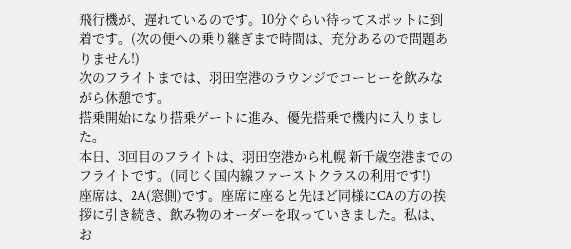飛行機が、遅れているのです。10分ぐらい待ってスポットに到着です。(次の便への乗り継ぎまで時間は、充分あるので問題ありません!)
次のフライトまでは、羽田空港のラウンジでコーヒーを飲みながら休憩です。
搭乗開始になり搭乗ゲートに進み、優先搭乗で機内に入りました。
本日、3回目のフライトは、羽田空港から札幌 新千歳空港までのフライトです。(同じく国内線ファーストクラスの利用です!)
座席は、2A(窓側)です。座席に座ると先ほど同様にCAの方の挨拶に引き続き、飲み物のオーダーを取っていきました。私は、お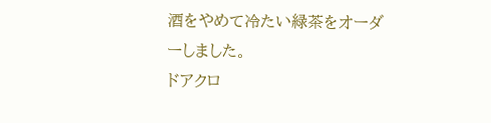酒をやめて冷たい緑茶をオーダーしました。
ドアクロ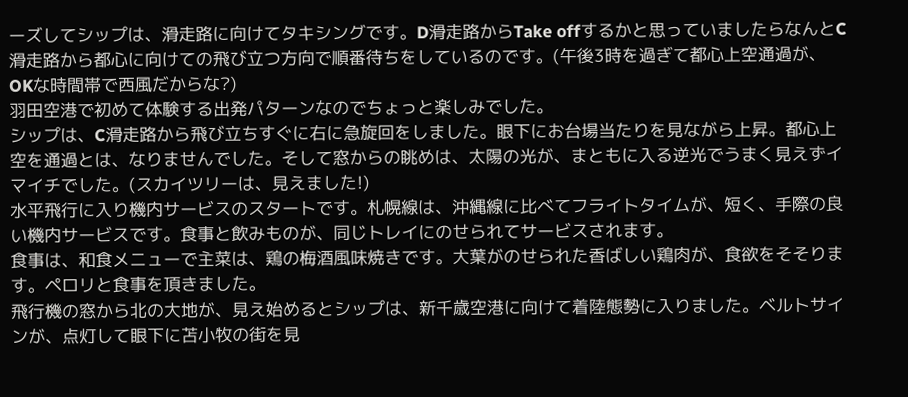ーズしてシップは、滑走路に向けてタキシングです。D滑走路からTake offするかと思っていましたらなんとC滑走路から都心に向けての飛び立つ方向で順番待ちをしているのです。(午後3時を過ぎて都心上空通過が、OKな時間帯で西風だからな?)
羽田空港で初めて体験する出発パターンなのでちょっと楽しみでした。
シップは、C滑走路から飛び立ちすぐに右に急旋回をしました。眼下にお台場当たりを見ながら上昇。都心上空を通過とは、なりませんでした。そして窓からの眺めは、太陽の光が、まともに入る逆光でうまく見えずイマイチでした。(スカイツリーは、見えました!)
水平飛行に入り機内サービスのスタートです。札幌線は、沖縄線に比べてフライトタイムが、短く、手際の良い機内サービスです。食事と飲みものが、同じトレイにのせられてサービスされます。
食事は、和食メニューで主菜は、鶏の梅酒風味焼きです。大葉がのせられた香ばしい鶏肉が、食欲をそそります。ペロリと食事を頂きました。
飛行機の窓から北の大地が、見え始めるとシップは、新千歳空港に向けて着陸態勢に入りました。ベルトサインが、点灯して眼下に苫小牧の街を見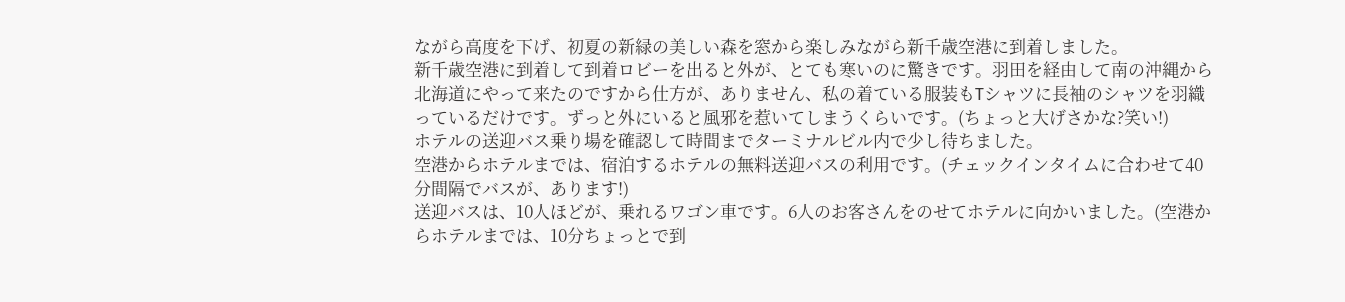ながら高度を下げ、初夏の新緑の美しい森を窓から楽しみながら新千歳空港に到着しました。
新千歳空港に到着して到着ロビーを出ると外が、とても寒いのに驚きです。羽田を経由して南の沖縄から北海道にやって来たのですから仕方が、ありません、私の着ている服装もTシャツに長袖のシャツを羽織っているだけです。ずっと外にいると風邪を惹いてしまうくらいです。(ちょっと大げさかな?笑い!)
ホテルの送迎バス乗り場を確認して時間までターミナルビル内で少し待ちました。
空港からホテルまでは、宿泊するホテルの無料送迎バスの利用です。(チェックインタイムに合わせて40分間隔でバスが、あります!)
送迎バスは、10人ほどが、乗れるワゴン車です。6人のお客さんをのせてホテルに向かいました。(空港からホテルまでは、10分ちょっとで到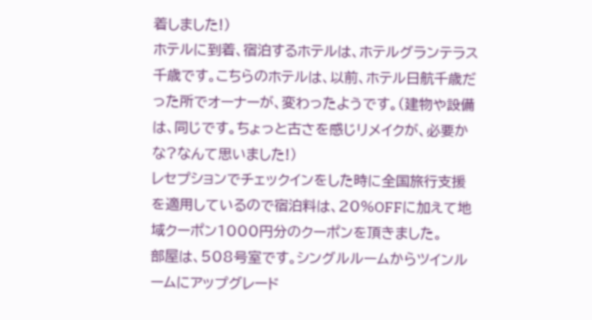着しました!)
ホテルに到着、宿泊するホテルは、ホテルグランテラス千歳です。こちらのホテルは、以前、ホテル日航千歳だった所でオーナーが、変わったようです。(建物や設備は、同じです。ちょっと古さを感じリメイクが、必要かな?なんて思いました!)
レセプションでチェックインをした時に全国旅行支援を適用しているので宿泊料は、20%OFFに加えて地域クーポン1000円分のクーポンを頂きました。
部屋は、508号室です。シングルルームからツインルームにアップグレード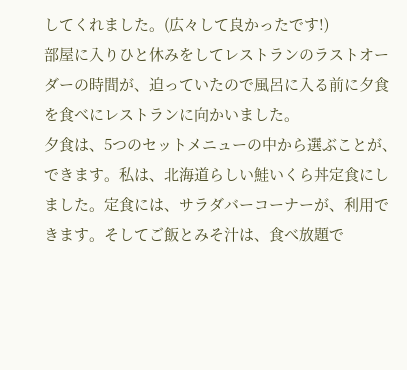してくれました。(広々して良かったです!)
部屋に入りひと休みをしてレストランのラストオーダーの時間が、迫っていたので風呂に入る前に夕食を食べにレストランに向かいました。
夕食は、5つのセットメニューの中から選ぶことが、できます。私は、北海道らしい鮭いくら丼定食にしました。定食には、サラダバーコーナーが、利用できます。そしてご飯とみそ汁は、食べ放題で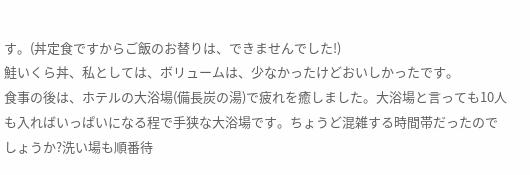す。(丼定食ですからご飯のお替りは、できませんでした!)
鮭いくら丼、私としては、ボリュームは、少なかったけどおいしかったです。
食事の後は、ホテルの大浴場(備長炭の湯)で疲れを癒しました。大浴場と言っても10人も入ればいっぱいになる程で手狭な大浴場です。ちょうど混雑する時間帯だったのでしょうか?洗い場も順番待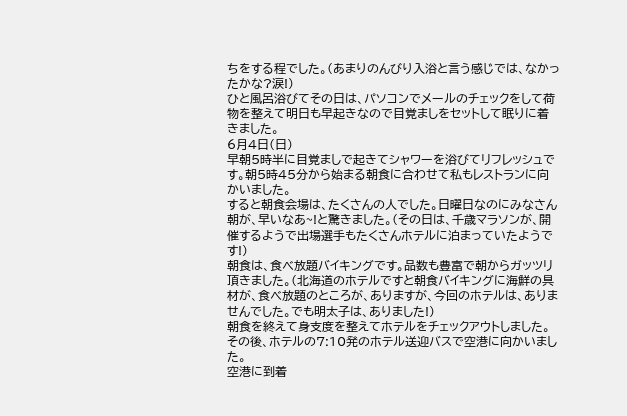ちをする程でした。(あまりのんびり入浴と言う感じでは、なかったかな?涙!)
ひと風呂浴びてその日は、パソコンでメールのチェックをして荷物を整えて明日も早起きなので目覚ましをセットして眠りに着きました。
6月4日(日)
早朝5時半に目覚ましで起きてシャワーを浴びてリフレッシュです。朝5時45分から始まる朝食に合わせて私もレストランに向かいました。
すると朝食会場は、たくさんの人でした。日曜日なのにみなさん朝が、早いなあ~!と驚きました。(その日は、千歳マラソンが、開催するようで出場選手もたくさんホテルに泊まっていたようです!)
朝食は、食べ放題バイキングです。品数も豊富で朝からガッツリ頂きました。(北海道のホテルですと朝食バイキングに海鮮の具材が、食べ放題のところが、ありますが、今回のホテルは、ありませんでした。でも明太子は、ありました!)
朝食を終えて身支度を整えてホテルをチェックアウトしました。その後、ホテルの7:10発のホテル送迎バスで空港に向かいました。
空港に到着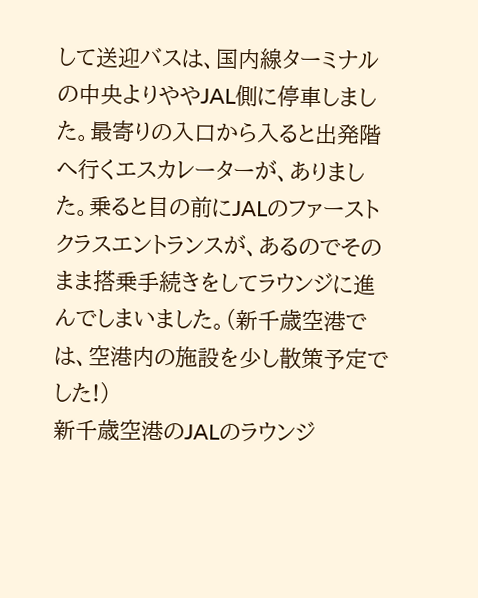して送迎バスは、国内線ターミナルの中央よりややJAL側に停車しました。最寄りの入口から入ると出発階へ行くエスカレーターが、ありました。乗ると目の前にJALのファーストクラスエントランスが、あるのでそのまま搭乗手続きをしてラウンジに進んでしまいました。(新千歳空港では、空港内の施設を少し散策予定でした!)
新千歳空港のJALのラウンジ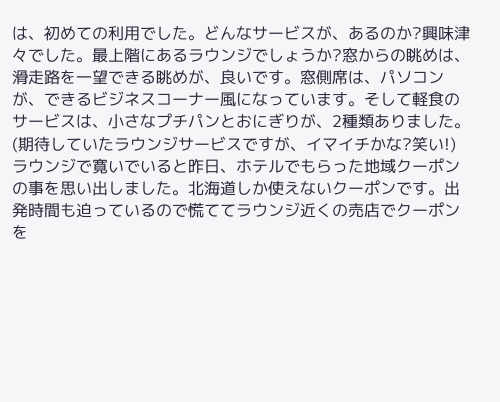は、初めての利用でした。どんなサービスが、あるのか?興味津々でした。最上階にあるラウンジでしょうか?窓からの眺めは、滑走路を一望できる眺めが、良いです。窓側席は、パソコンが、できるビジネスコーナー風になっています。そして軽食のサービスは、小さなプチパンとおにぎりが、2種類ありました。(期待していたラウンジサービスですが、イマイチかな?笑い!)
ラウンジで寛いでいると昨日、ホテルでもらった地域クーポンの事を思い出しました。北海道しか使えないクーポンです。出発時間も迫っているので慌ててラウンジ近くの売店でクーポンを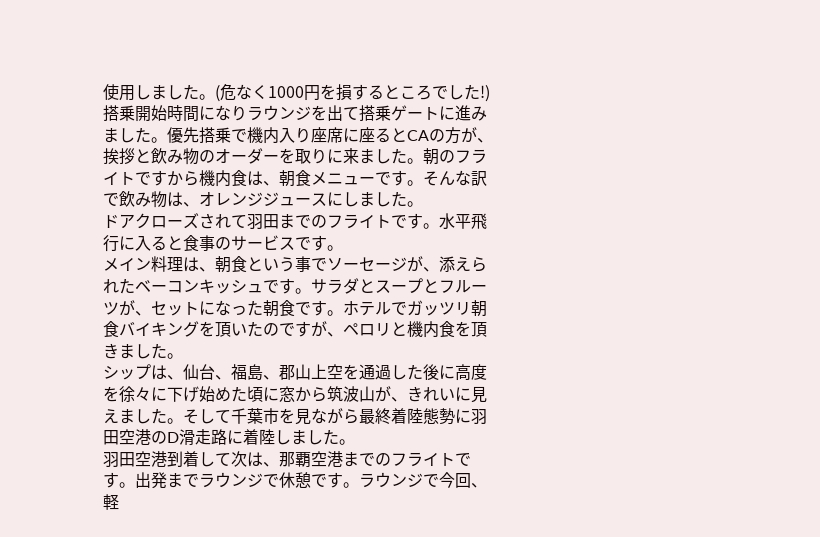使用しました。(危なく1000円を損するところでした!)
搭乗開始時間になりラウンジを出て搭乗ゲートに進みました。優先搭乗で機内入り座席に座るとCAの方が、挨拶と飲み物のオーダーを取りに来ました。朝のフライトですから機内食は、朝食メニューです。そんな訳で飲み物は、オレンジジュースにしました。
ドアクローズされて羽田までのフライトです。水平飛行に入ると食事のサービスです。
メイン料理は、朝食という事でソーセージが、添えられたベーコンキッシュです。サラダとスープとフルーツが、セットになった朝食です。ホテルでガッツリ朝食バイキングを頂いたのですが、ペロリと機内食を頂きました。
シップは、仙台、福島、郡山上空を通過した後に高度を徐々に下げ始めた頃に窓から筑波山が、きれいに見えました。そして千葉市を見ながら最終着陸態勢に羽田空港のD滑走路に着陸しました。
羽田空港到着して次は、那覇空港までのフライトです。出発までラウンジで休憩です。ラウンジで今回、軽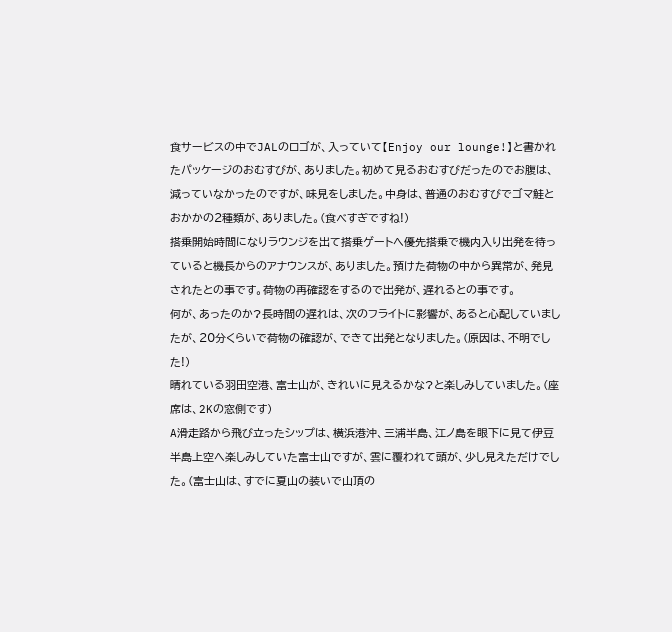食サービスの中でJALのロゴが、入っていて【Enjoy our lounge!】と書かれたパッケージのおむすびが、ありました。初めて見るおむすびだったのでお腹は、減っていなかったのですが、味見をしました。中身は、普通のおむすびでゴマ鮭とおかかの2種類が、ありました。(食べすぎですね!)
搭乗開始時間になりラウンジを出て搭乗ゲートへ優先搭乗で機内入り出発を待っていると機長からのアナウンスが、ありました。預けた荷物の中から異常が、発見されたとの事です。荷物の再確認をするので出発が、遅れるとの事です。
何が、あったのか?長時間の遅れは、次のフライトに影響が、あると心配していましたが、20分くらいで荷物の確認が、できて出発となりました。(原因は、不明でした!)
晴れている羽田空港、富士山が、きれいに見えるかな?と楽しみしていました。(座席は、2Kの窓側です)
A滑走路から飛び立ったシップは、横浜港沖、三浦半島、江ノ島を眼下に見て伊豆半島上空へ楽しみしていた富士山ですが、雲に覆われて頭が、少し見えただけでした。(富士山は、すでに夏山の装いで山頂の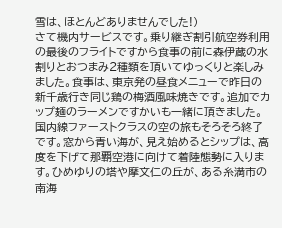雪は、ほとんどありませんでした!)
さて機内サービスです。乗り継ぎ割引航空券利用の最後のフライトですから食事の前に森伊蔵の水割りとおつまみ2種類を頂いてゆっくりと楽しみました。食事は、東京発の昼食メニューで昨日の新千歳行き同じ鶏の梅酒風味焼きです。追加でカップ麺のラーメンですかいも一緒に頂きました。
国内線ファーストクラスの空の旅もそろそろ終了です。窓から青い海が、見え始めるとシップは、高度を下げて那覇空港に向けて着陸態勢に入ります。ひめゆりの塔や摩文仁の丘が、ある糸満市の南海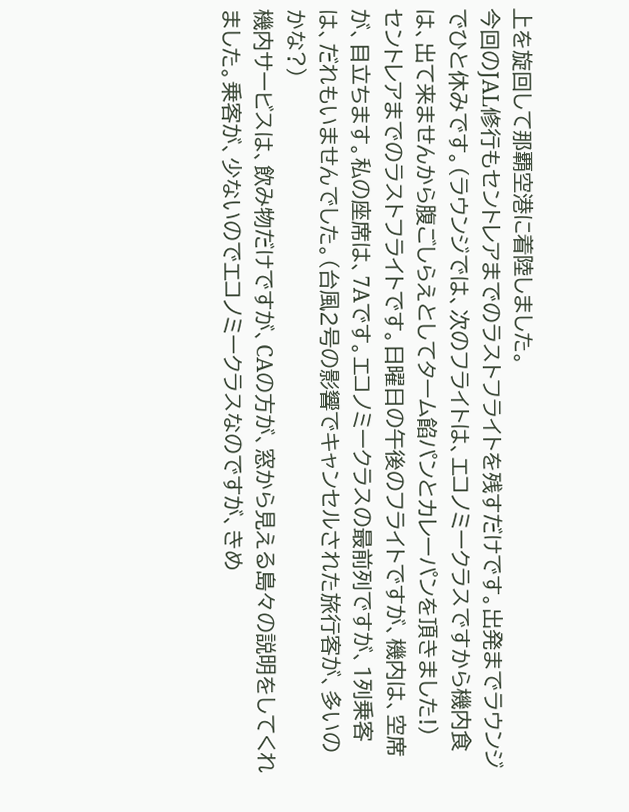上を旋回して那覇空港に着陸しました。
今回のJAL修行もセントレアまでのラストフライトを残すだけです。出発までラウンジでひと休みです。(ラウンジでは、次のフライトは、エコノミークラスですから機内食は、出て来ませんから腹ごしらえとしてターム餡パンとカレーパンを頂きました!)
セントレアまでのラストフライトです。日曜日の午後のフライトですが、機内は、空席が、目立ちます。私の座席は、7Aです。エコノミークラスの最前列ですが、1列乗客は、だれもいませんでした。(台風2号の影響でキャンセルされた旅行客が、多いのかな?)
機内サービスは、飲み物だけですが、CAの方が、窓から見える島々の説明をしてくれました。乗客が、少ないのでエコノミークラスなのですが、きめ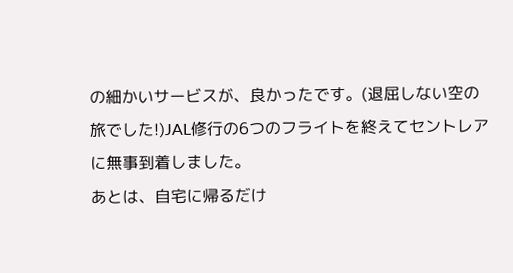の細かいサービスが、良かったです。(退屈しない空の旅でした!)JAL修行の6つのフライトを終えてセントレアに無事到着しました。
あとは、自宅に帰るだけ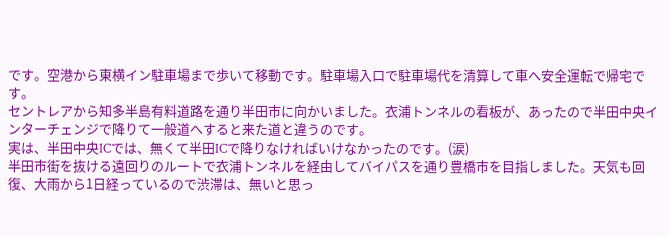です。空港から東横イン駐車場まで歩いて移動です。駐車場入口で駐車場代を清算して車へ安全運転で帰宅です。
セントレアから知多半島有料道路を通り半田市に向かいました。衣浦トンネルの看板が、あったので半田中央インターチェンジで降りて一般道へすると来た道と違うのです。
実は、半田中央ICでは、無くて半田ICで降りなければいけなかったのです。(涙)
半田市街を抜ける遠回りのルートで衣浦トンネルを経由してバイパスを通り豊橋市を目指しました。天気も回復、大雨から1日経っているので渋滞は、無いと思っ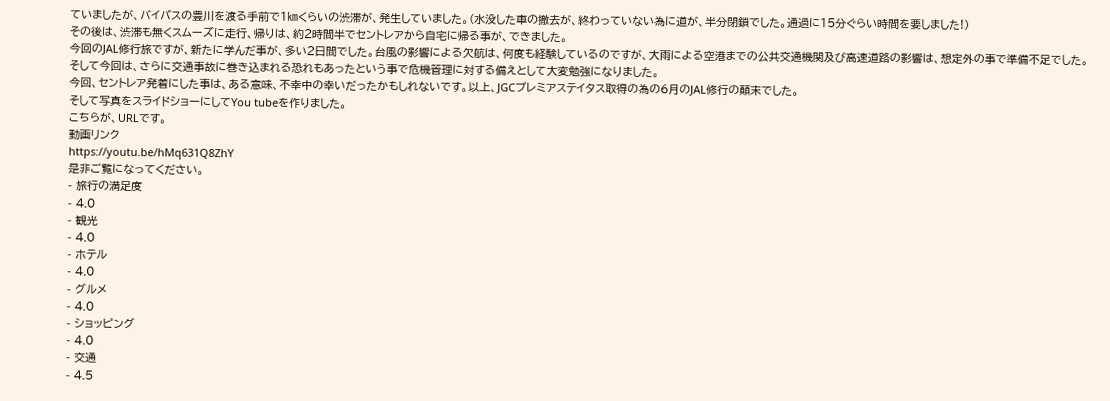ていましたが、バイパスの豊川を渡る手前で1㎞くらいの渋滞が、発生していました。(水没した車の撤去が、終わっていない為に道が、半分閉鎖でした。通過に15分ぐらい時間を要しました!)
その後は、渋滞も無くスムーズに走行、帰りは、約2時間半でセントレアから自宅に帰る事が、できました。
今回のJAL修行旅ですが、新たに学んだ事が、多い2日間でした。台風の影響による欠航は、何度も経験しているのですが、大雨による空港までの公共交通機関及び高速道路の影響は、想定外の事で準備不足でした。そして今回は、さらに交通事故に巻き込まれる恐れもあったという事で危機管理に対する備えとして大変勉強になりました。
今回、セントレア発着にした事は、ある意味、不幸中の幸いだったかもしれないです。以上、JGCプレミアステイタス取得の為の6月のJAL修行の顛末でした。
そして写真をスライドショーにしてYou tubeを作りました。
こちらが、URLです。
動画リンク
https://youtu.be/hMq631Q8ZhY
是非ご覧になってください。
- 旅行の満足度
- 4.0
- 観光
- 4.0
- ホテル
- 4.0
- グルメ
- 4.0
- ショッピング
- 4.0
- 交通
- 4.5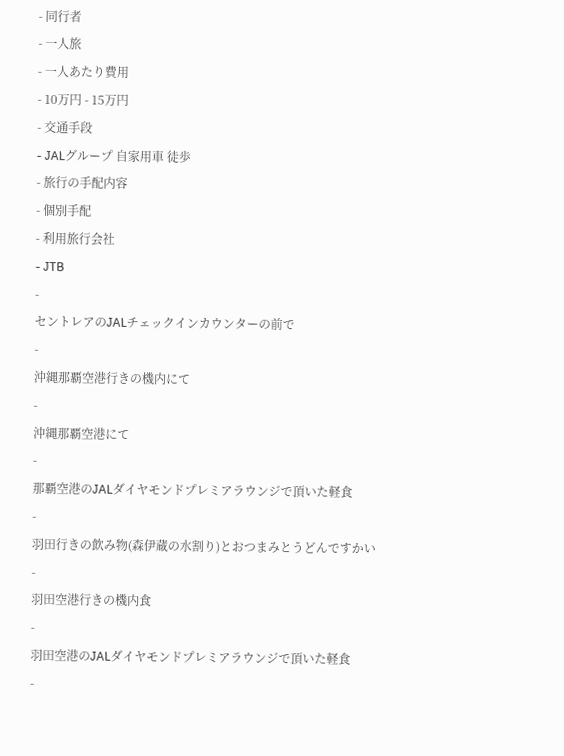- 同行者
- 一人旅
- 一人あたり費用
- 10万円 - 15万円
- 交通手段
- JALグループ 自家用車 徒歩
- 旅行の手配内容
- 個別手配
- 利用旅行会社
- JTB
-
セントレアのJALチェックインカウンターの前で
-
沖縄那覇空港行きの機内にて
-
沖縄那覇空港にて
-
那覇空港のJALダイヤモンドプレミアラウンジで頂いた軽食
-
羽田行きの飲み物(森伊蔵の水割り)とおつまみとうどんですかい
-
羽田空港行きの機内食
-
羽田空港のJALダイヤモンドプレミアラウンジで頂いた軽食
-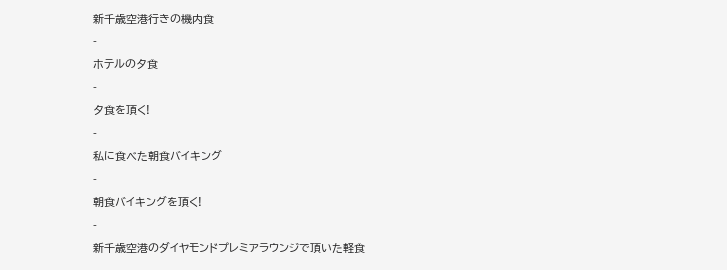新千歳空港行きの機内食
-
ホテルの夕食
-
夕食を頂く!
-
私に食べた朝食バイキング
-
朝食バイキングを頂く!
-
新千歳空港のダイヤモンドプレミアラウンジで頂いた軽食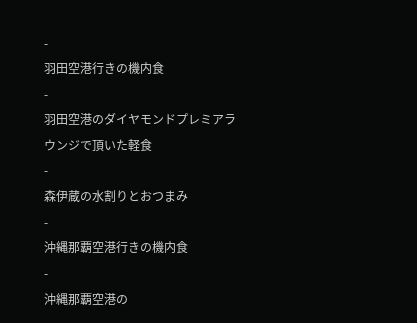-
羽田空港行きの機内食
-
羽田空港のダイヤモンドプレミアラウンジで頂いた軽食
-
森伊蔵の水割りとおつまみ
-
沖縄那覇空港行きの機内食
-
沖縄那覇空港の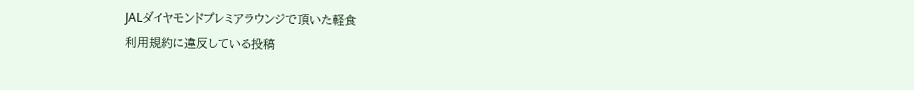JALダイヤモンドプレミアラウンジで頂いた軽食
利用規約に違反している投稿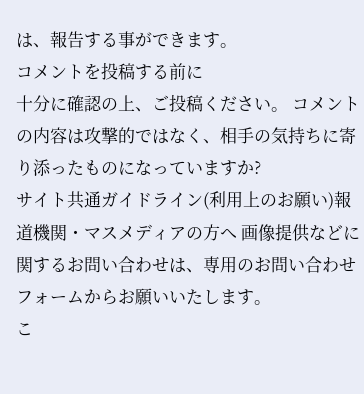は、報告する事ができます。
コメントを投稿する前に
十分に確認の上、ご投稿ください。 コメントの内容は攻撃的ではなく、相手の気持ちに寄り添ったものになっていますか?
サイト共通ガイドライン(利用上のお願い)報道機関・マスメディアの方へ 画像提供などに関するお問い合わせは、専用のお問い合わせフォームからお願いいたします。
こ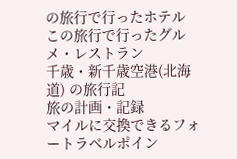の旅行で行ったホテル
この旅行で行ったグルメ・レストラン
千歳・新千歳空港(北海道) の旅行記
旅の計画・記録
マイルに交換できるフォートラベルポイン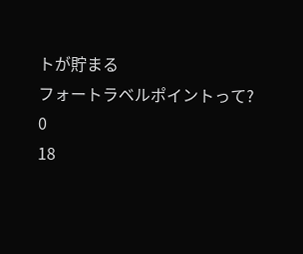トが貯まる
フォートラベルポイントって?
0
18